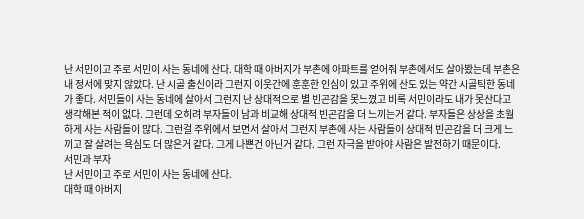난 서민이고 주로 서민이 사는 동네에 산다. 대학 때 아버지가 부촌에 아파트를 얻어줘 부촌에서도 살아봤는데 부촌은 내 정서에 맞지 않았다. 난 시골 출신이라 그런지 이웃간에 훈훈한 인심이 있고 주위에 산도 있는 약간 시골틱한 동네가 좋다. 서민들이 사는 동네에 살아서 그런지 난 상대적으로 별 빈곤감을 못느꼈고 비록 서민이라도 내가 못산다고 생각해본 적이 없다. 그런데 오히려 부자들이 남과 비교해 상대적 빈곤감을 더 느끼는거 같다. 부자들은 상상을 초월하게 사는 사람들이 많다. 그런걸 주위에서 보면서 살아서 그런지 부촌에 사는 사람들이 상대적 빈곤감을 더 크게 느끼고 잘 살려는 욕심도 더 많은거 같다. 그게 나쁜건 아닌거 같다. 그런 자극을 받아야 사람은 발전하기 때문이다.
서민과 부자
난 서민이고 주로 서민이 사는 동네에 산다.
대학 때 아버지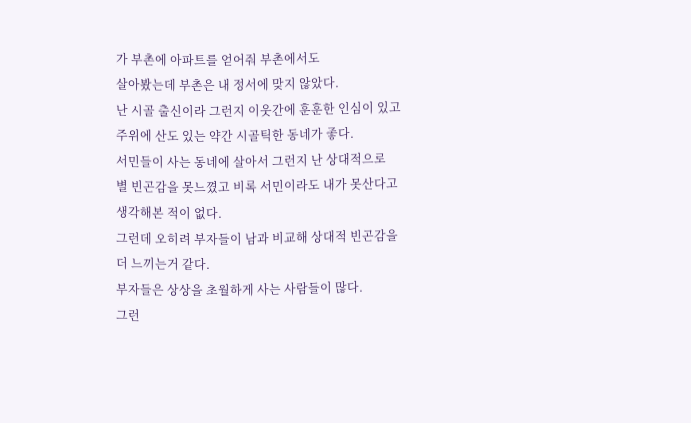가 부촌에 아파트를 얻어줘 부촌에서도
살아봤는데 부촌은 내 정서에 맞지 않았다.
난 시골 출신이라 그런지 이웃간에 훈훈한 인심이 있고
주위에 산도 있는 약간 시골틱한 동네가 좋다.
서민들이 사는 동네에 살아서 그런지 난 상대적으로
별 빈곤감을 못느꼈고 비록 서민이라도 내가 못산다고
생각해본 적이 없다.
그런데 오히려 부자들이 남과 비교해 상대적 빈곤감을
더 느끼는거 같다.
부자들은 상상을 초월하게 사는 사람들이 많다.
그런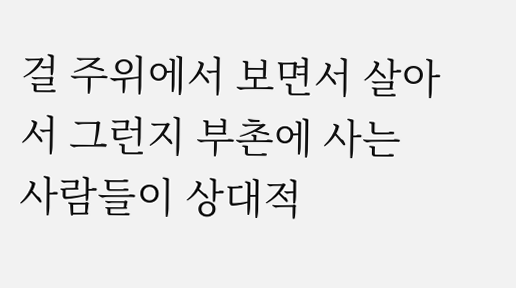걸 주위에서 보면서 살아서 그런지 부촌에 사는
사람들이 상대적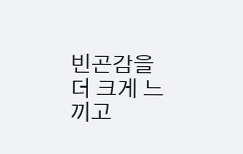빈곤감을 더 크게 느끼고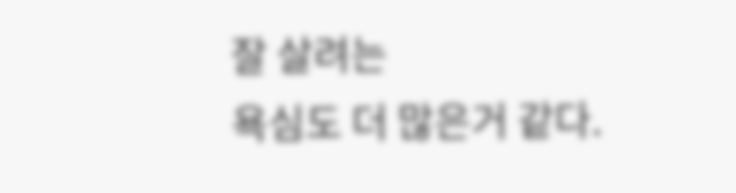잘 살려는
욕심도 더 많은거 같다.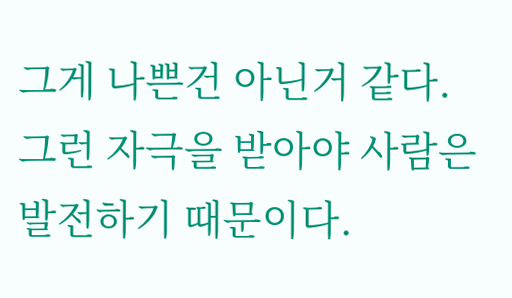그게 나쁜건 아닌거 같다.
그런 자극을 받아야 사람은 발전하기 때문이다.